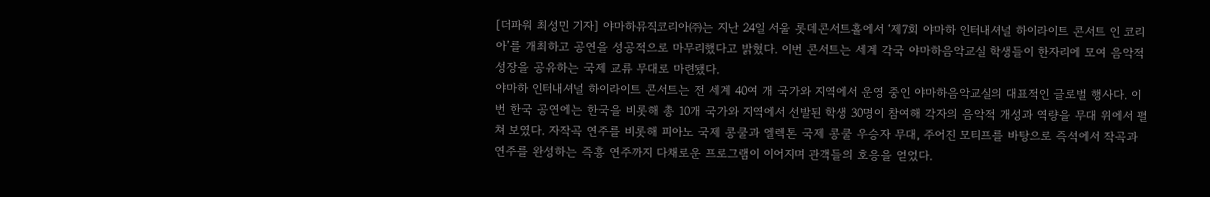[더파워 최성민 기자] 야마하뮤직코리아㈜는 지난 24일 서울 롯데콘서트홀에서 ‘제7회 야마하 인터내셔널 하이라이트 콘서트 인 코리아’를 개최하고 공연을 성공적으로 마무리했다고 밝혔다. 이번 콘서트는 세계 각국 야마하음악교실 학생들이 한자리에 모여 음악적 성장을 공유하는 국제 교류 무대로 마련됐다.
야마하 인터내셔널 하이라이트 콘서트는 전 세계 40여 개 국가와 지역에서 운영 중인 야마하음악교실의 대표적인 글로벌 행사다. 이번 한국 공연에는 한국을 비롯해 총 10개 국가와 지역에서 선발된 학생 30명이 참여해 각자의 음악적 개성과 역량을 무대 위에서 펼쳐 보였다. 자작곡 연주를 비롯해 피아노 국제 콩쿨과 엘렉톤 국제 콩쿨 우승자 무대, 주어진 모티프를 바탕으로 즉석에서 작곡과 연주를 완성하는 즉흥 연주까지 다채로운 프로그램이 이어지며 관객들의 호응을 얻었다.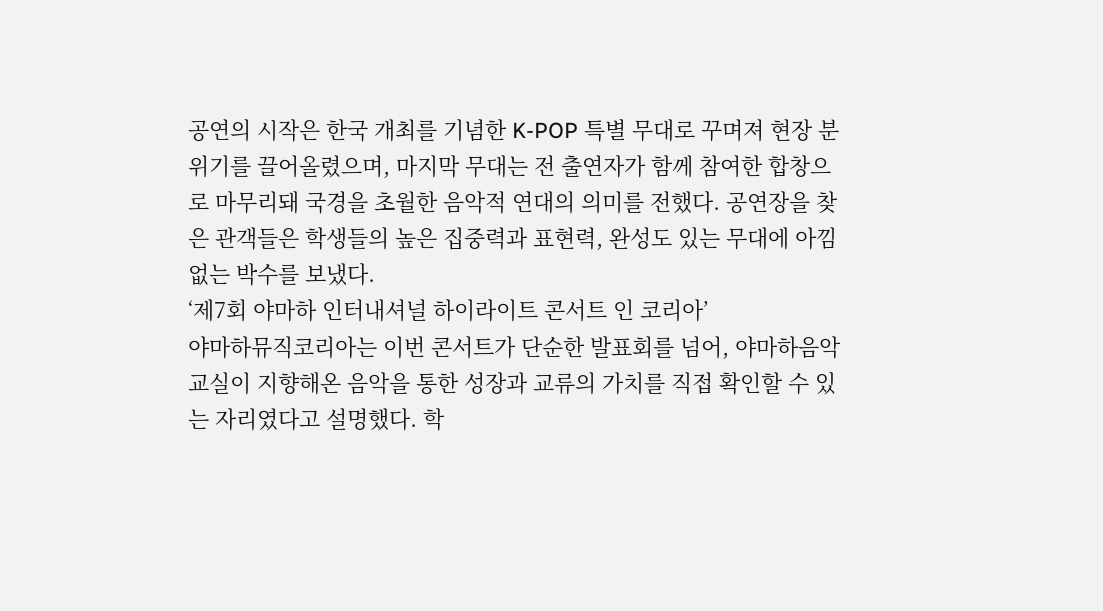공연의 시작은 한국 개최를 기념한 K-POP 특별 무대로 꾸며져 현장 분위기를 끌어올렸으며, 마지막 무대는 전 출연자가 함께 참여한 합창으로 마무리돼 국경을 초월한 음악적 연대의 의미를 전했다. 공연장을 찾은 관객들은 학생들의 높은 집중력과 표현력, 완성도 있는 무대에 아낌없는 박수를 보냈다.
‘제7회 야마하 인터내셔널 하이라이트 콘서트 인 코리아’
야마하뮤직코리아는 이번 콘서트가 단순한 발표회를 넘어, 야마하음악교실이 지향해온 음악을 통한 성장과 교류의 가치를 직접 확인할 수 있는 자리였다고 설명했다. 학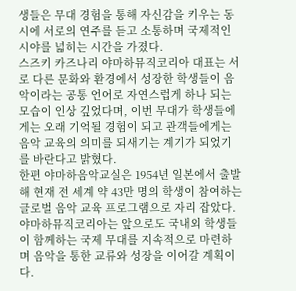생들은 무대 경험을 통해 자신감을 키우는 동시에 서로의 연주를 듣고 소통하며 국제적인 시야를 넓히는 시간을 가졌다.
스즈키 카즈나리 야마하뮤직코리아 대표는 서로 다른 문화와 환경에서 성장한 학생들이 음악이라는 공통 언어로 자연스럽게 하나 되는 모습이 인상 깊었다며, 이번 무대가 학생들에게는 오래 기억될 경험이 되고 관객들에게는 음악 교육의 의미를 되새기는 계기가 되었기를 바란다고 밝혔다.
한편 야마하음악교실은 1954년 일본에서 출발해 현재 전 세계 약 43만 명의 학생이 참여하는 글로벌 음악 교육 프로그램으로 자리 잡았다. 야마하뮤직코리아는 앞으로도 국내외 학생들이 함께하는 국제 무대를 지속적으로 마련하며 음악을 통한 교류와 성장을 이어갈 계획이다.